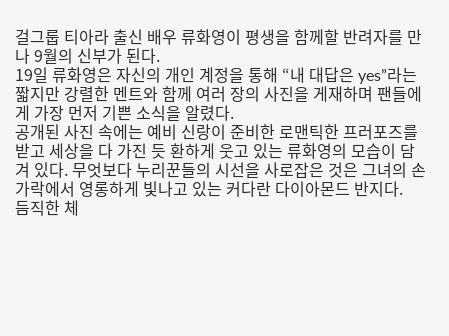걸그룹 티아라 출신 배우 류화영이 평생을 함께할 반려자를 만나 9월의 신부가 된다.
19일 류화영은 자신의 개인 계정을 통해 “내 대답은 yes”라는 짧지만 강렬한 멘트와 함께 여러 장의 사진을 게재하며 팬들에게 가장 먼저 기쁜 소식을 알렸다.
공개된 사진 속에는 예비 신랑이 준비한 로맨틱한 프러포즈를 받고 세상을 다 가진 듯 환하게 웃고 있는 류화영의 모습이 담겨 있다. 무엇보다 누리꾼들의 시선을 사로잡은 것은 그녀의 손가락에서 영롱하게 빛나고 있는 커다란 다이아몬드 반지다.
듬직한 체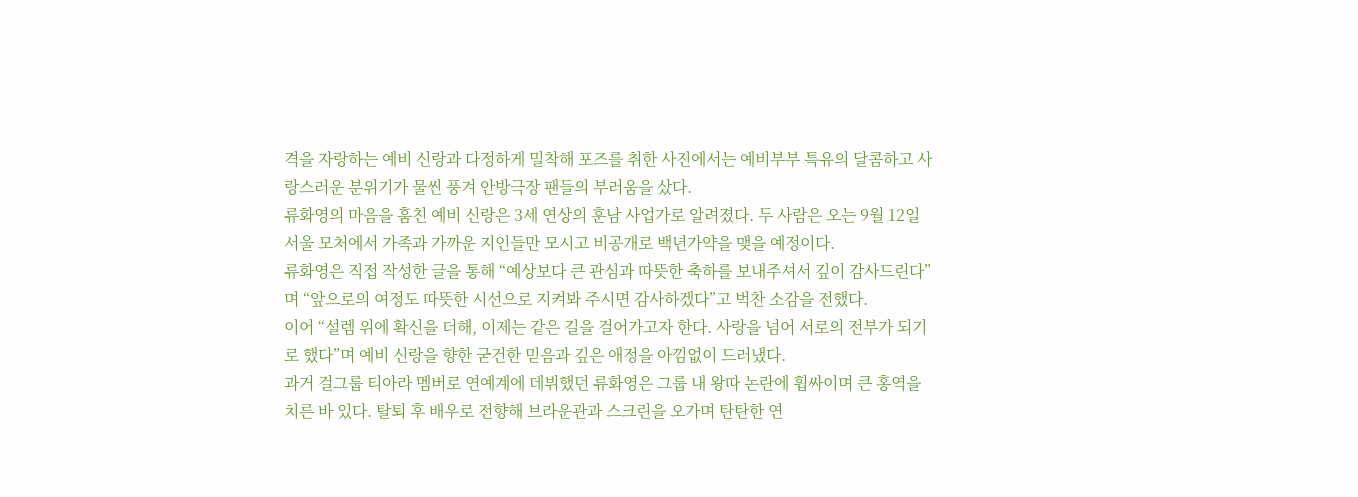격을 자랑하는 예비 신랑과 다정하게 밀착해 포즈를 취한 사진에서는 예비부부 특유의 달콤하고 사랑스러운 분위기가 물씬 풍겨 안방극장 팬들의 부러움을 샀다.
류화영의 마음을 훔친 예비 신랑은 3세 연상의 훈남 사업가로 알려졌다. 두 사람은 오는 9월 12일 서울 모처에서 가족과 가까운 지인들만 모시고 비공개로 백년가약을 맺을 예정이다.
류화영은 직접 작성한 글을 통해 “예상보다 큰 관심과 따뜻한 축하를 보내주셔서 깊이 감사드린다”며 “앞으로의 여정도 따뜻한 시선으로 지켜봐 주시면 감사하겠다”고 벅찬 소감을 전했다.
이어 “설렘 위에 확신을 더해, 이제는 같은 길을 걸어가고자 한다. 사랑을 넘어 서로의 전부가 되기로 했다”며 예비 신랑을 향한 굳건한 믿음과 깊은 애정을 아낌없이 드러냈다.
과거 걸그룹 티아라 멤버로 연예계에 데뷔했던 류화영은 그룹 내 왕따 논란에 휩싸이며 큰 홍역을 치른 바 있다. 탈퇴 후 배우로 전향해 브라운관과 스크린을 오가며 탄탄한 연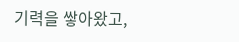기력을 쌓아왔고,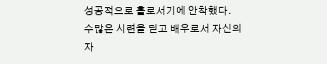성공적으로 홀로서기에 안착했다.
수많은 시련을 딛고 배우로서 자신의 자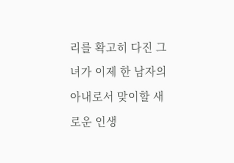리를 확고히 다진 그녀가 이제 한 남자의 아내로서 맞이할 새로운 인생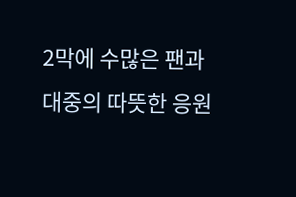2막에 수많은 팬과 대중의 따뜻한 응원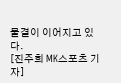물결이 이어지고 있다.
[진주희 MK스포츠 기자]